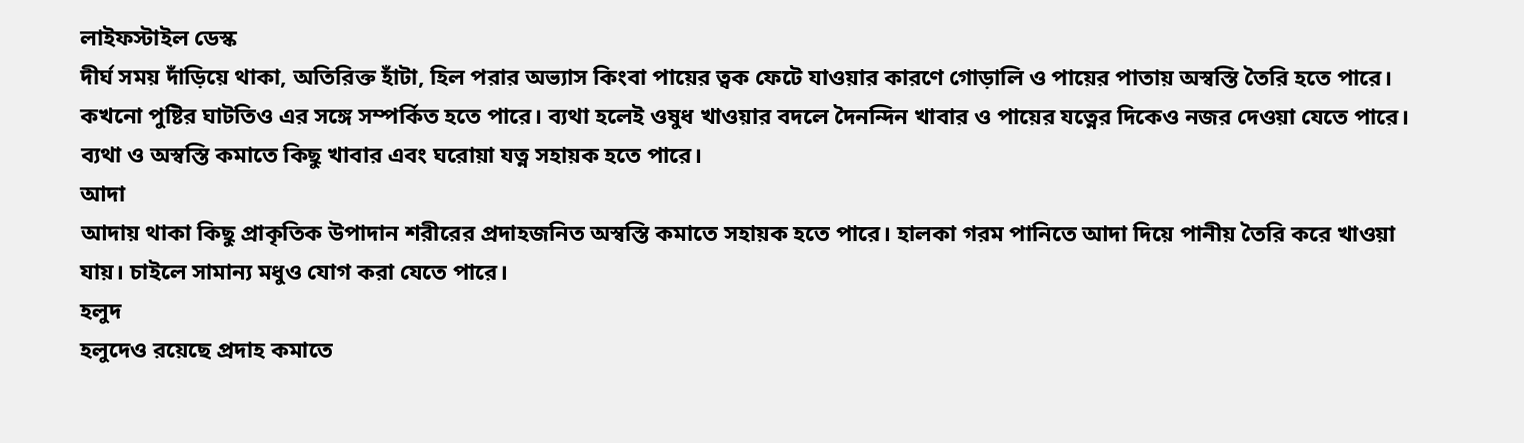লাইফস্টাইল ডেস্ক
দীর্ঘ সময় দাঁড়িয়ে থাকা, অতিরিক্ত হাঁটা, হিল পরার অভ্যাস কিংবা পায়ের ত্বক ফেটে যাওয়ার কারণে গোড়ালি ও পায়ের পাতায় অস্বস্তি তৈরি হতে পারে। কখনো পুষ্টির ঘাটতিও এর সঙ্গে সম্পর্কিত হতে পারে। ব্যথা হলেই ওষুধ খাওয়ার বদলে দৈনন্দিন খাবার ও পায়ের যত্নের দিকেও নজর দেওয়া যেতে পারে।
ব্যথা ও অস্বস্তি কমাতে কিছু খাবার এবং ঘরোয়া যত্ন সহায়ক হতে পারে।
আদা
আদায় থাকা কিছু প্রাকৃতিক উপাদান শরীরের প্রদাহজনিত অস্বস্তি কমাতে সহায়ক হতে পারে। হালকা গরম পানিতে আদা দিয়ে পানীয় তৈরি করে খাওয়া যায়। চাইলে সামান্য মধুও যোগ করা যেতে পারে।
হলুদ
হলুদেও রয়েছে প্রদাহ কমাতে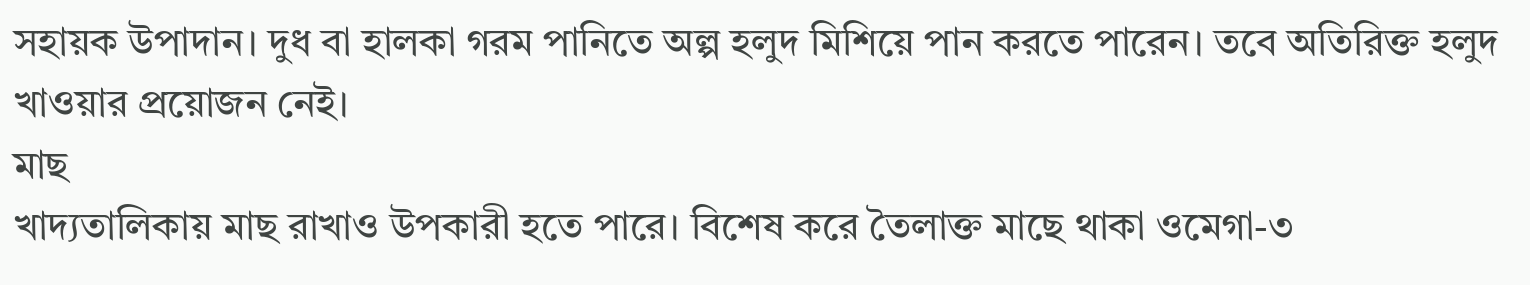সহায়ক উপাদান। দুধ বা হালকা গরম পানিতে অল্প হলুদ মিশিয়ে পান করতে পারেন। তবে অতিরিক্ত হলুদ খাওয়ার প্রয়োজন নেই।
মাছ
খাদ্যতালিকায় মাছ রাখাও উপকারী হতে পারে। বিশেষ করে তৈলাক্ত মাছে থাকা ওমেগা-৩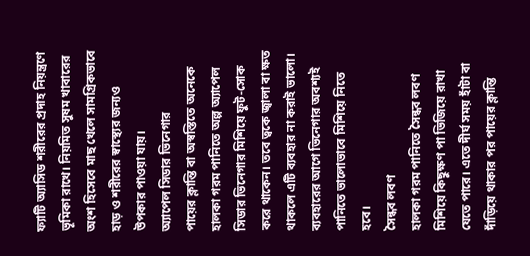ফ্যাটি অ্যাসিড শরীরের প্রদাহ নিয়ন্ত্রণে ভূমিকা রাখে। নিয়মিত সুষম খাবারের অংশ হিসেবে মাছ খেলে সামগ্রিকভাবে হাড় ও শরীরের স্বাস্থ্যের জন্যও উপকার পাওয়া যায়।
অ্যাপেল সিডার ভিনেগার
পায়ের ক্লান্তি বা অস্বস্তিতে অনেকে হালকা গরম পানিতে অল্প অ্যাপেল সিডার ভিনেগার মিশিয়ে ফুট-সোক করে থাকেন। তবে ত্বকে জ্বালা বা ক্ষত থাকলে এটি ব্যবহার না করাই ভালো। ব্যবহারের আগে ভিনেগার অবশ্যই পানিতে ভালোভাবে মিশিয়ে নিতে হবে।
সৈন্ধব লবণ
হালকা গরম পানিতে সৈন্ধব লবণ মিশিয়ে কিছুক্ষণ পা ভিজিয়ে রাখা যেতে পারে। এতে দীর্ঘ সময় হাঁটা বা দাঁড়িয়ে থাকার পর পায়ের ক্লান্তি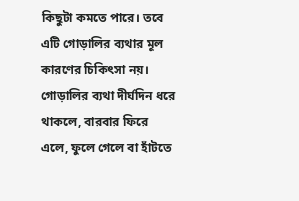কিছুটা কমতে পারে। তবে এটি গোড়ালির ব্যথার মূল কারণের চিকিৎসা নয়।
গোড়ালির ব্যথা দীর্ঘদিন ধরে থাকলে, বারবার ফিরে এলে, ফুলে গেলে বা হাঁটতে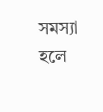সমস্যা হলে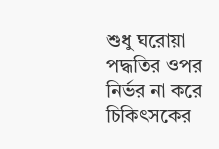শুধু ঘরোয়া পদ্ধতির ওপর নির্ভর না করে চিকিৎসকের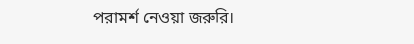পরামর্শ নেওয়া জরুরি।